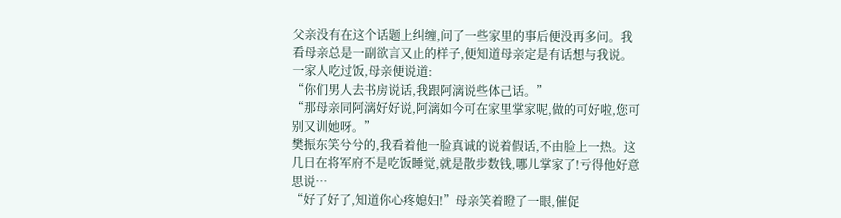父亲没有在这个话题上纠缠,问了一些家里的事后便没再多问。我看母亲总是一副欲言又止的样子,便知道母亲定是有话想与我说。一家人吃过饭,母亲便说道:
“你们男人去书房说话,我跟阿漓说些体己话。”
“那母亲同阿漓好好说,阿漓如今可在家里掌家呢,做的可好啦,您可别又训她呀。”
樊振东笑兮兮的,我看着他一脸真诚的说着假话,不由脸上一热。这几日在将军府不是吃饭睡觉,就是散步数钱,哪儿掌家了!亏得他好意思说…
“好了好了,知道你心疼媳妇!”母亲笑着瞪了一眼,催促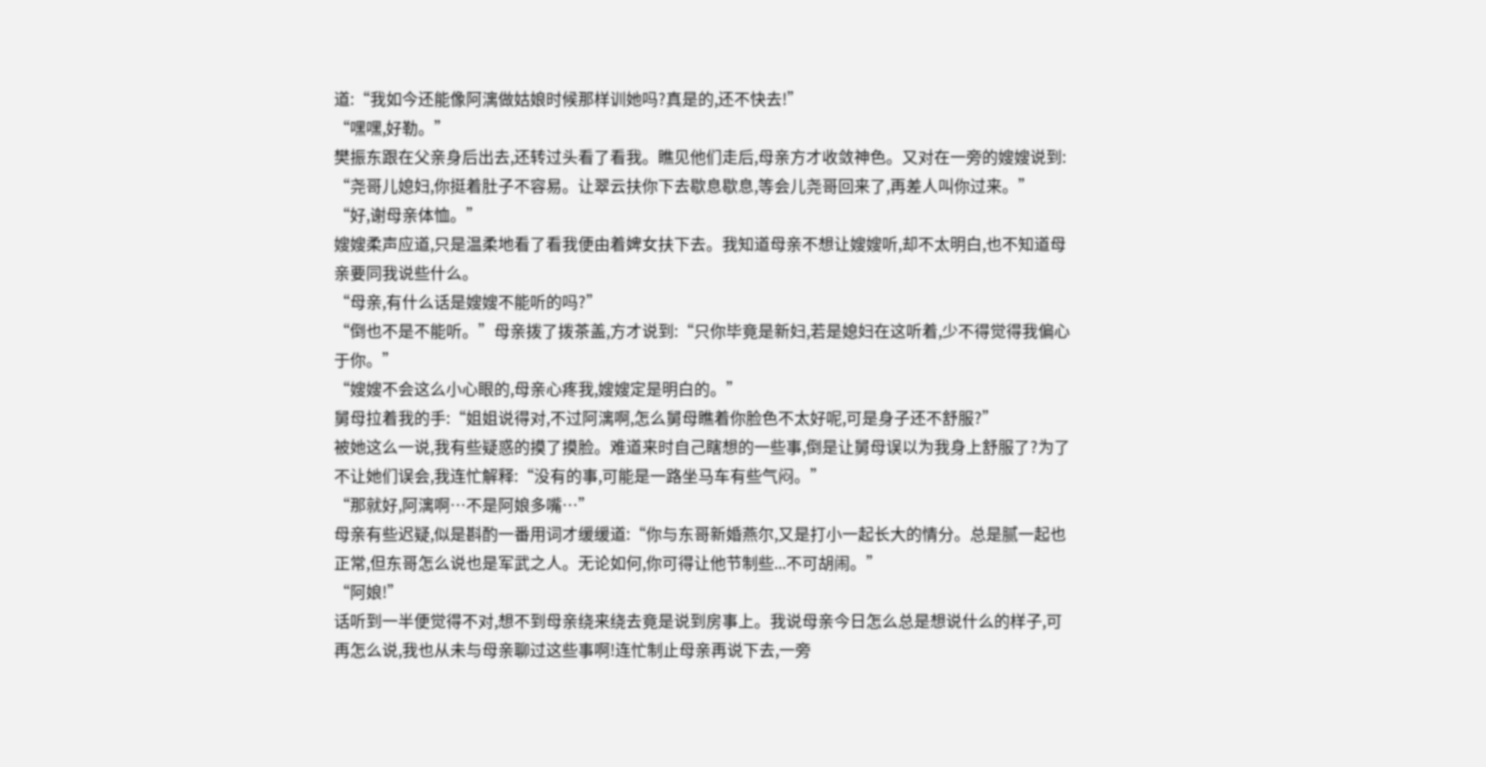道:“我如今还能像阿漓做姑娘时候那样训她吗?真是的,还不快去!”
“嘿嘿,好勒。”
樊振东跟在父亲身后出去,还转过头看了看我。瞧见他们走后,母亲方才收敛神色。又对在一旁的嫂嫂说到:
“尧哥儿媳妇,你挺着肚子不容易。让翠云扶你下去歇息歇息,等会儿尧哥回来了,再差人叫你过来。”
“好,谢母亲体恤。”
嫂嫂柔声应道,只是温柔地看了看我便由着婢女扶下去。我知道母亲不想让嫂嫂听,却不太明白,也不知道母亲要同我说些什么。
“母亲,有什么话是嫂嫂不能听的吗?”
“倒也不是不能听。”母亲拨了拨茶盖,方才说到:“只你毕竟是新妇,若是媳妇在这听着,少不得觉得我偏心于你。”
“嫂嫂不会这么小心眼的,母亲心疼我,嫂嫂定是明白的。”
舅母拉着我的手:“姐姐说得对,不过阿漓啊,怎么舅母瞧着你脸色不太好呢,可是身子还不舒服?”
被她这么一说,我有些疑惑的摸了摸脸。难道来时自己瞎想的一些事,倒是让舅母误以为我身上舒服了?为了不让她们误会,我连忙解释:“没有的事,可能是一路坐马车有些气闷。”
“那就好,阿漓啊…不是阿娘多嘴…”
母亲有些迟疑,似是斟酌一番用词才缓缓道:“你与东哥新婚燕尔,又是打小一起长大的情分。总是腻一起也正常,但东哥怎么说也是军武之人。无论如何,你可得让他节制些...不可胡闹。”
“阿娘!”
话听到一半便觉得不对,想不到母亲绕来绕去竟是说到房事上。我说母亲今日怎么总是想说什么的样子,可再怎么说,我也从未与母亲聊过这些事啊!连忙制止母亲再说下去,一旁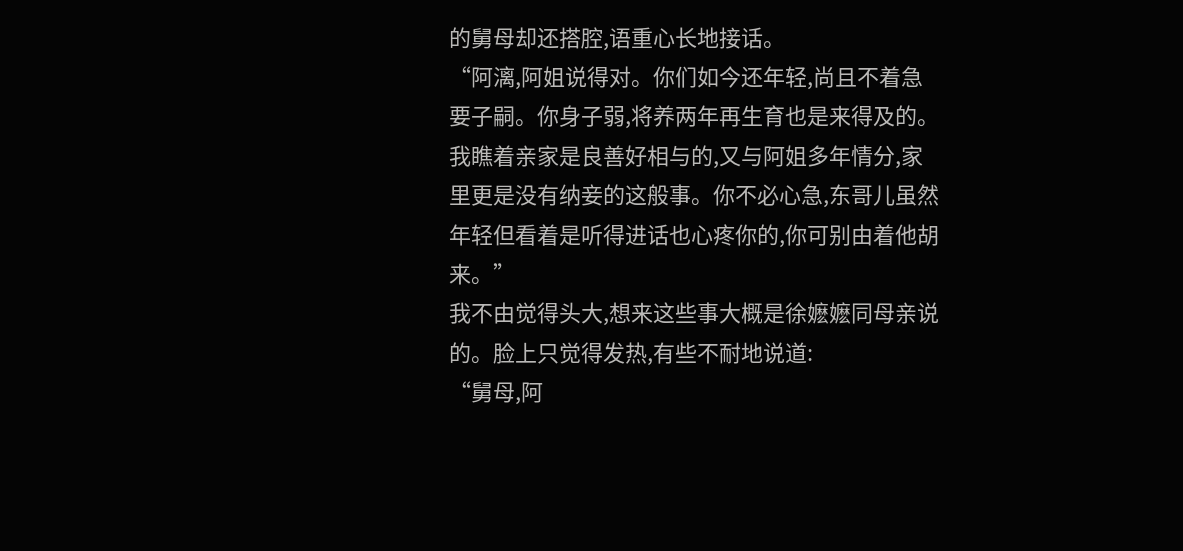的舅母却还搭腔,语重心长地接话。
“阿漓,阿姐说得对。你们如今还年轻,尚且不着急要子嗣。你身子弱,将养两年再生育也是来得及的。我瞧着亲家是良善好相与的,又与阿姐多年情分,家里更是没有纳妾的这般事。你不必心急,东哥儿虽然年轻但看着是听得进话也心疼你的,你可别由着他胡来。”
我不由觉得头大,想来这些事大概是徐嬷嬷同母亲说的。脸上只觉得发热,有些不耐地说道:
“舅母,阿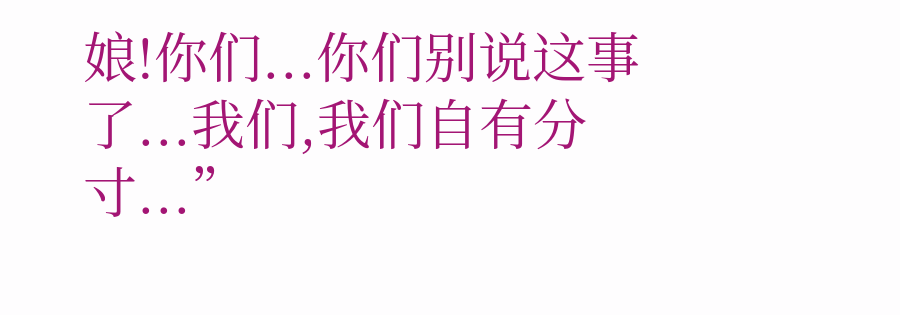娘!你们...你们别说这事了...我们,我们自有分寸...”